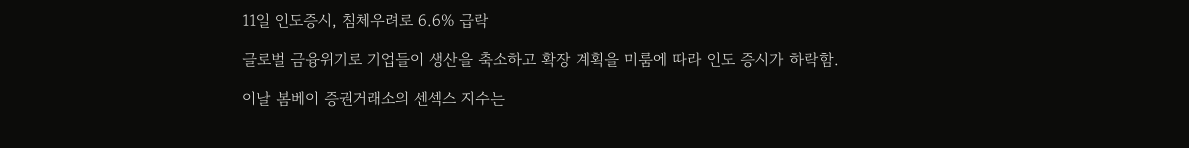11일 인도증시, 침체우려로 6.6% 급락

글로벌 금융위기로 기업들이 생산을 축소하고 확장 계획을 미룸에 따라 인도 증시가 하락함.

이날 봄베이 증권거래소의 센섹스 지수는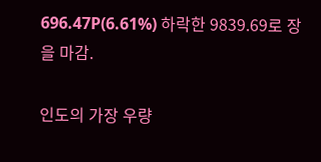696.47P(6.61%) 하락한 9839.69로 장을 마감.

인도의 가장 우량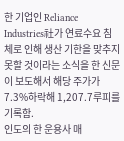한 기업인 Reliance Industries社가 연료수요 침체로 인해 생산 기한을 맞추지 못할 것이라는 소식을 한 신문이 보도해서 해당 주가가 7.3%하락해 1,207.7루피를 기록함.
인도의 한 운용사 매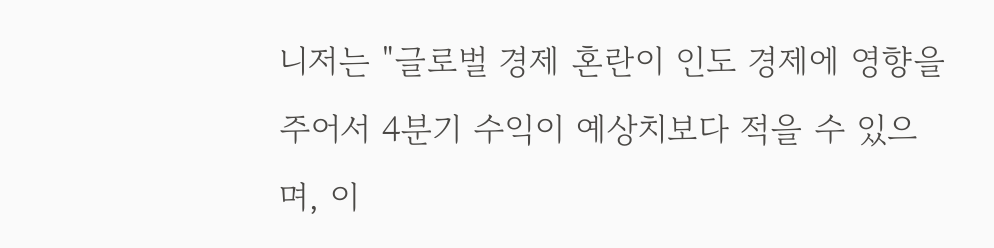니저는 "글로벌 경제 혼란이 인도 경제에 영향을 주어서 4분기 수익이 예상치보다 적을 수 있으며, 이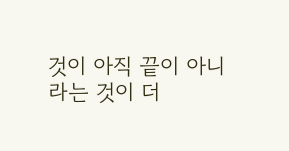것이 아직 끝이 아니라는 것이 더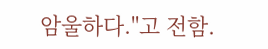암울하다."고 전함.